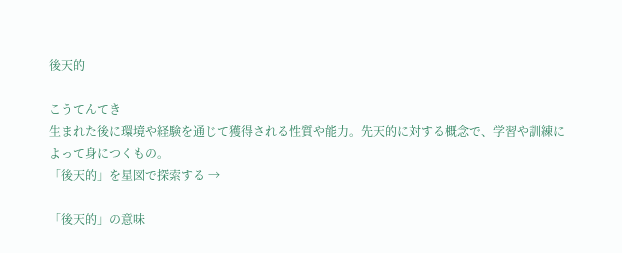後天的

こうてんてき
生まれた後に環境や経験を通じて獲得される性質や能力。先天的に対する概念で、学習や訓練によって身につくもの。
「後天的」を星図で探索する →

「後天的」の意味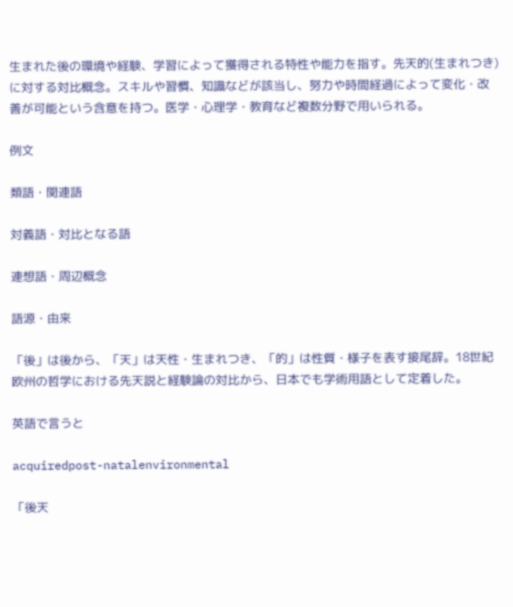生まれた後の環境や経験、学習によって獲得される特性や能力を指す。先天的(生まれつき)に対する対比概念。スキルや習慣、知識などが該当し、努力や時間経過によって変化・改善が可能という含意を持つ。医学・心理学・教育など複数分野で用いられる。

例文

類語・関連語

対義語・対比となる語

連想語・周辺概念

語源・由来

「後」は後から、「天」は天性・生まれつき、「的」は性質・様子を表す接尾辞。18世紀欧州の哲学における先天説と経験論の対比から、日本でも学術用語として定着した。

英語で言うと

acquiredpost-natalenvironmental

「後天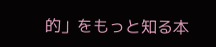的」をもっと知る本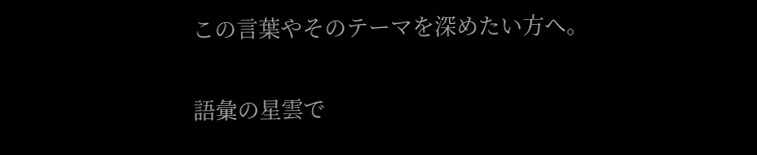この言葉やそのテーマを深めたい方へ。

語彙の星雲で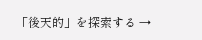「後天的」を探索する →